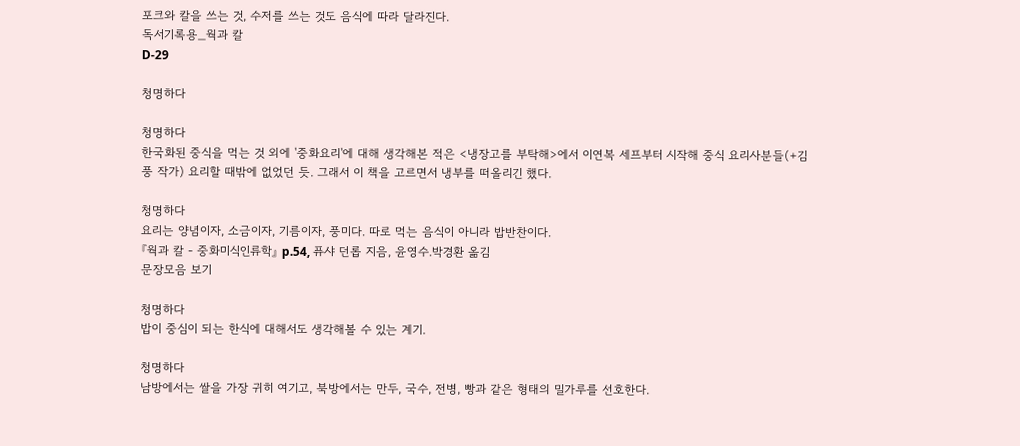포크와 칼을 쓰는 것, 수저를 쓰는 것도 음식에 따라 달라진다.
독서기록용_웍과 칼
D-29

청명하다

청명하다
한국화된 중식을 먹는 것 외에 '중화요리'에 대해 생각해본 적은 <냉장고를 부탁해>에서 이연복 세프부터 시작해 중식 요리사분들(+김풍 작가) 요리할 때밖에 없었던 듯. 그래서 이 책을 고르면서 냉부를 떠올리긴 했다.

청명하다
요리는 양념이자, 소금이자, 기름이자, 풍미다. 따로 먹는 음식이 아니라 밥반찬이다.
『웍과 칼 - 중화미식인류학』 p.54, 퓨샤 던롭 지음, 윤영수.박경환 옮김
문장모음 보기

청명하다
밥이 중심이 되는 한식에 대해서도 생각해볼 수 있는 계기.

청명하다
남방에서는 쌀을 가장 귀히 여기고, 북방에서는 만두, 국수, 전병, 빵과 같은 형태의 밀가루를 선호한다.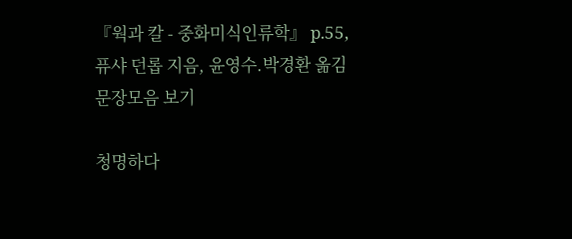『웍과 칼 - 중화미식인류학』 p.55, 퓨샤 던롭 지음, 윤영수.박경환 옮김
문장모음 보기

청명하다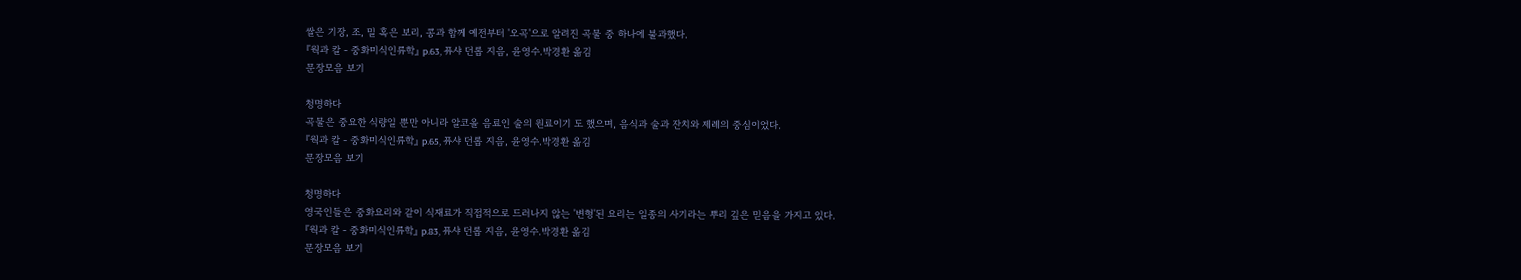쌀은 기장, 조, 밀 혹은 보리, 콩과 함께 예전부터 '오곡'으로 알려진 곡물 중 하나에 불과했다.
『웍과 칼 - 중화미식인류학』 p.63, 퓨샤 던롭 지음, 윤영수.박경환 옮김
문장모음 보기

청명하다
곡물은 중요한 식량일 뿐만 아니라 알코올 음료인 술의 원료이기 도 했으며, 음식과 술과 잔치와 제례의 중심이었다.
『웍과 칼 - 중화미식인류학』 p.65, 퓨샤 던롭 지음, 윤영수.박경환 옮김
문장모음 보기

청명하다
영국인들은 중화요리와 같이 식재료가 직접적으로 드러나지 않는 '변형'된 요리는 일종의 사기라는 뿌리 깊은 믿음을 가지고 있다.
『웍과 칼 - 중화미식인류학』 p.83, 퓨샤 던롭 지음, 윤영수.박경환 옮김
문장모음 보기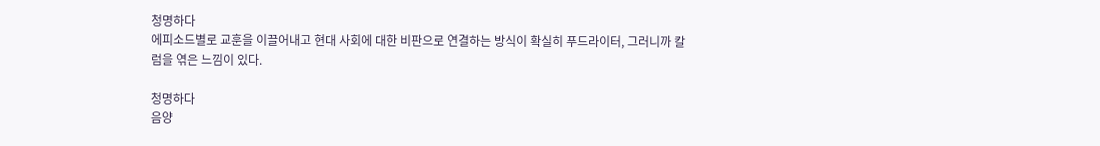청명하다
에피소드별로 교훈을 이끌어내고 현대 사회에 대한 비판으로 연결하는 방식이 확실히 푸드라이터, 그러니까 칼럼을 엮은 느낌이 있다.

청명하다
음양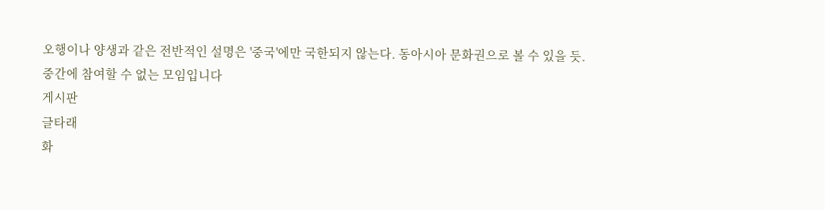오행이나 양생과 같은 전반적인 설명은 '중국'에만 국한되지 않는다. 동아시아 문화권으로 볼 수 있을 듯.
중간에 참여할 수 없는 모임입니다
게시판
글타래
화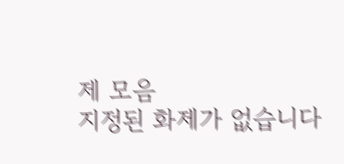제 모음
지정된 화제가 없습니다